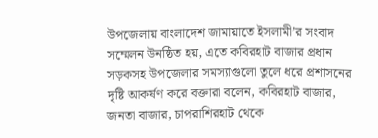উপজেলায় বাংলাদেশ জামায়াতে ইসলামী’র সংবাদ সম্মেলন উনষ্ঠিত হয়, এতে কবিরহাট বাজার প্রধান সড়কসহ উপজেলার সমস্যাগুলো তুলে ধরে প্রশাসনের দৃষ্টি আকর্ষণ করে বক্তারা বলেন, কবিরহাট বাজার, জনতা বাজার, চাপরাশিরহাট থেকে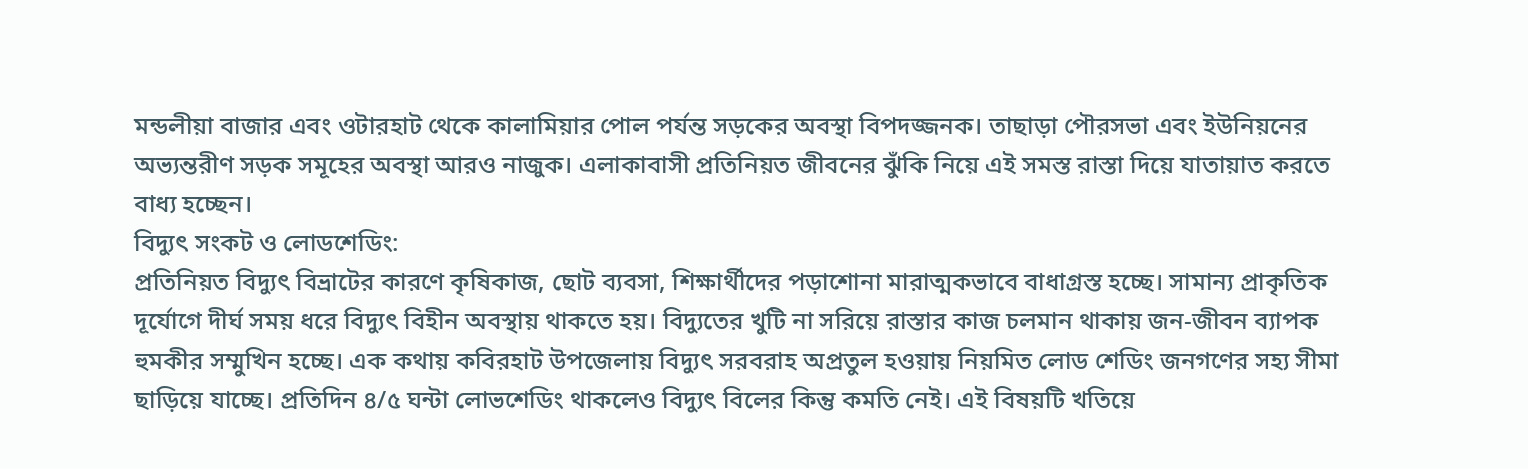মন্ডলীয়া বাজার এবং ওটারহাট থেকে কালামিয়ার পোল পর্যন্ত সড়কের অবস্থা বিপদজ্জনক। তাছাড়া পৌরসভা এবং ইউনিয়নের অভ্যন্তরীণ সড়ক সমূহের অবস্থা আরও নাজুক। এলাকাবাসী প্রতিনিয়ত জীবনের ঝুঁকি নিয়ে এই সমস্ত রাস্তা দিয়ে যাতায়াত করতে বাধ্য হচ্ছেন।
বিদ্যুৎ সংকট ও লোডশেডিং:
প্রতিনিয়ত বিদ্যুৎ বিভ্রাটের কারণে কৃষিকাজ, ছোট ব্যবসা, শিক্ষার্থীদের পড়াশোনা মারাত্মকভাবে বাধাগ্রস্ত হচ্ছে। সামান্য প্রাকৃতিক দূর্যোগে দীর্ঘ সময় ধরে বিদ্যুৎ বিহীন অবস্থায় থাকতে হয়। বিদ্যুতের খুটি না সরিয়ে রাস্তার কাজ চলমান থাকায় জন-জীবন ব্যাপক হুমকীর সম্মুখিন হচ্ছে। এক কথায় কবিরহাট উপজেলায় বিদ্যুৎ সরবরাহ অপ্রতুল হওয়ায় নিয়মিত লোড শেডিং জনগণের সহ্য সীমা ছাড়িয়ে যাচ্ছে। প্রতিদিন ৪/৫ ঘন্টা লোভশেডিং থাকলেও বিদ্যুৎ বিলের কিন্তু কমতি নেই। এই বিষয়টি খতিয়ে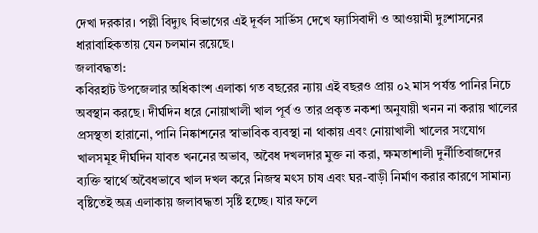দেখা দরকার। পল্লী বিদ্যুৎ বিভাগের এই দূর্বল সার্ভিস দেখে ফ্যাসিবাদী ও আওয়ামী দুঃশাসনের ধারাবাহিকতায় যেন চলমান রয়েছে।
জলাবদ্ধতা:
কবিরহাট উপজেলার অধিকাংশ এলাকা গত বছরের ন্যায় এই বছরও প্রায় ০২ মাস পর্যন্ত পানির নিচে অবস্থান করছে। দীর্ঘদিন ধরে নোয়াখালী খাল পূর্ব ও তার প্রকৃত নকশা অনুযায়ী খনন না করায় খালের প্রসস্থতা হারানো, পানি নিষ্কাশনের স্বাভাবিক ব্যবস্থা না থাকায় এবং নোয়াখালী খালের সংযোগ খালসমূহ দীর্ঘদিন যাবত খননের অভাব, অবৈধ দখলদার মুক্ত না করা, ক্ষমতাশালী দুর্নীতিবাজদের ব্যক্তি স্বার্থে অবৈধভাবে খাল দখল করে নিজস্ব মৎস চাষ এবং ঘর-বাড়ী নির্মাণ করার কারণে সামান্য বৃষ্টিতেই অত্র এলাকায় জলাবদ্ধতা সৃষ্টি হচ্ছে। যার ফলে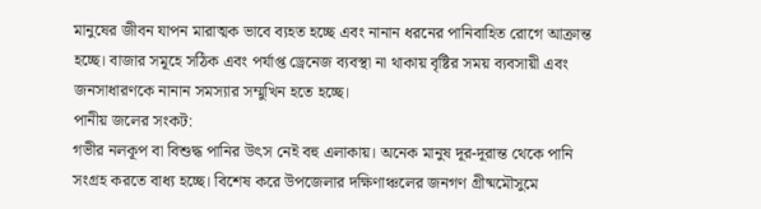মানুষের জীবন যাপন মারাত্মক ভাবে ব্যহত হচ্ছে এবং নানান ধরনের পানিবাহিত রোগে আক্রান্ত হচ্ছে। বাজার সমূহে সঠিক এবং পর্যাপ্ত ড্রেনেজ ব্যবস্থা না থাকায় বৃষ্টির সময় ব্যবসায়ী এবং জনসাধারণকে নানান সমস্যার সম্মুখিন হতে হচ্ছে।
পানীয় জলের সংকট:
গভীর নলকূপ বা বিশুদ্ধ পানির উৎস নেই বহু এলাকায়। অনেক মানুষ দূর-দূরান্ত থেকে পানি সংগ্রহ করতে বাধ্য হচ্ছে। বিশেষ করে উপজেলার দক্ষিণাঞ্চলের জনগণ গ্রীষ্মমৌসুমে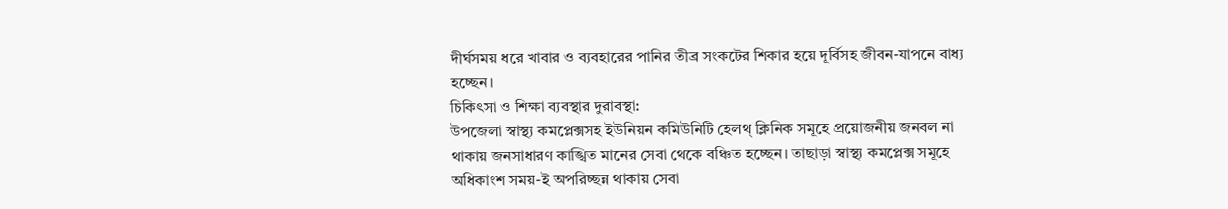দীর্ঘসময় ধরে খাবার ও ব্যবহারের পানির তীব্র সংকটের শিকার হয়ে দূর্বিসহ জীবন-যাপনে বাধ্য হচ্ছেন।
চিকিৎসা ও শিক্ষা ব্যবস্থার দুরাবস্থা:
উপজেলা স্বাস্থ্য কমপ্লেক্সসহ ইউনিয়ন কমিউনিটি হেলথ্ ক্লিনিক সমূহে প্রয়োজনীয় জনবল না থাকায় জনসাধারণ কাঙ্খিত মানের সেবা থেকে বঞ্চিত হচ্ছেন। তাছাড়া স্বাস্থ্য কমপ্লেক্স সমূহে অধিকাংশ সময়-ই অপরিচ্ছন্ন থাকায় সেবা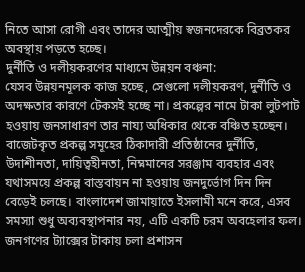নিতে আসা রোগী এবং তাদের আত্মীয় স্বজনদেরকে বিব্রতকর অবস্থায় পড়তে হচ্ছে।
দুর্নীতি ও দলীয়করণের মাধ্যমে উন্নয়ন বঞ্চনা:
যেসব উন্নয়নমূলক কাজ হচ্ছে, সেগুলো দলীয়করণ, দুর্নীতি ও অদক্ষতার কারণে টেকসই হচ্ছে না। প্রকল্পের নামে টাকা লুটপাট হওয়ায় জনসাধারণ তার নায্য অধিকার থেকে বঞ্চিত হচ্ছেন। বাজেটকৃত প্রকল্প সমূহের ঠিকাদারী প্রতিষ্ঠানের দুর্নীতি, উদাশীনতা, দায়িত্বহীনতা, নিম্নমানের সরঞ্জাম ব্যবহার এবং যথাসময়ে প্রকল্প বাস্তবায়ন না হওয়ায় জনদুর্ভোগ দিন দিন বেড়েই চলছে। বাংলাদেশ জামায়াতে ইসলামী মনে করে, এসব সমস্যা শুধু অব্যবস্থাপনার নয়, এটি একটি চরম অবহেলার ফল। জনগণের ট্যাক্সের টাকায় চলা প্রশাসন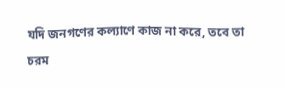যদি জনগণের কল্যাণে কাজ না করে, তবে তা চরম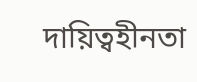দায়িত্বহীনতা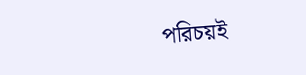পরিচয়ই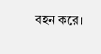বহন করে।